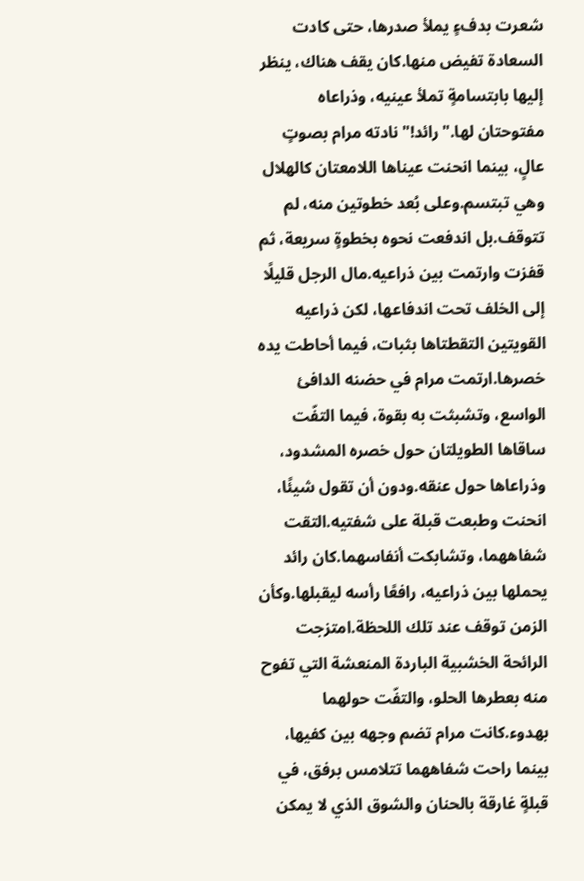شعرت بدفءٍ يملأ صدرها، حتى كادت السعادة تفيض منها.كان يقف هناك، ينظر إليها بابتسامةٍ تملأ عينيه، وذراعاه مفتوحتان لها."رائد!"نادته مرام بصوتٍ عالٍ، بينما انحنت عيناها اللامعتان كالهلال وهي تبتسم.وعلى بُعد خطوتين منه، لم تتوقف.بل اندفعت نحوه بخطوةٍ سريعة، ثم قفزت وارتمت بين ذراعيه.مال الرجل قليلًا إلى الخلف تحت اندفاعها، لكن ذراعيه القويتين التقطتاها بثبات، فيما أحاطت يده خصرها.ارتمت مرام في حضنه الدافئ الواسع، وتشبثت به بقوة، فيما التفّت ساقاها الطويلتان حول خصره المشدود، وذراعاها حول عنقه.ودون أن تقول شيئًا، انحنت وطبعت قبلة على شفتيه.التقت شفاههما، وتشابكت أنفاسهما.كان رائد يحملها بين ذراعيه، رافعًا رأسه ليقبلها.وكأن الزمن توقف عند تلك اللحظة.امتزجت الرائحة الخشبية الباردة المنعشة التي تفوح منه بعطرها الحلو، والتفّت حولهما بهدوء.كانت مرام تضم وجهه بين كفيها، بينما راحت شفاههما تتلامس برفق، في قبلةٍ غارقة بالحنان والشوق الذي لا يمكن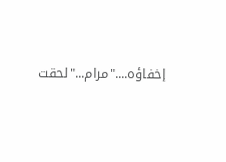إخفاؤه...."مرام..."لحقت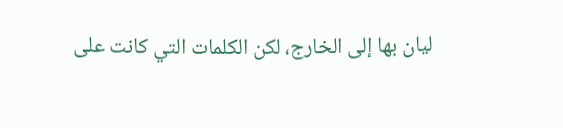ليان بها إلى الخارج، لكن الكلمات التي كانت على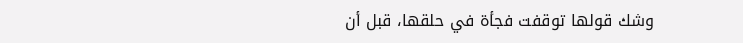وشك قولها توقفت فجأة في حلقها، قبل أن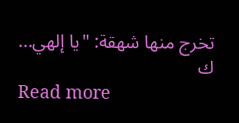تخرج منها شهقة: "يا إلهي... ك
Read more